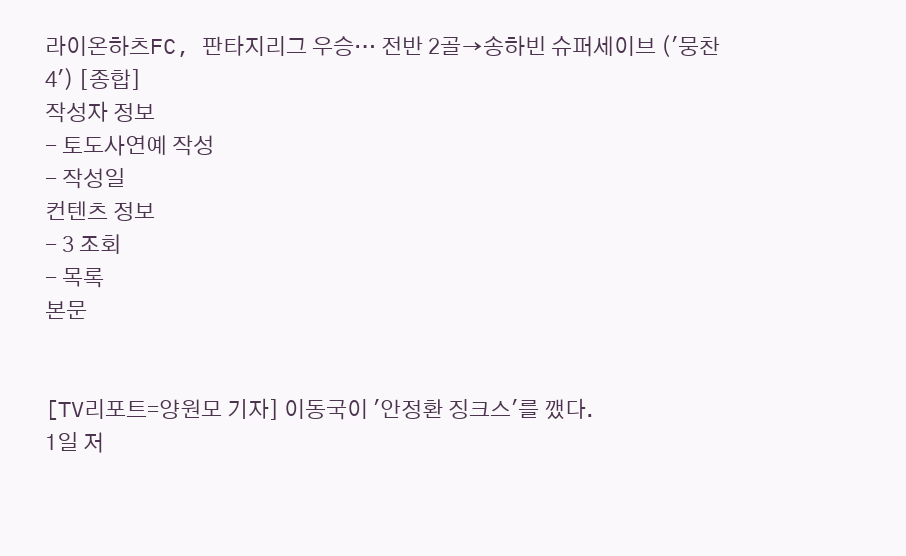라이온하츠FC, 판타지리그 우승… 전반 2골→송하빈 슈퍼세이브 ('뭉찬4') [종합]
작성자 정보
- 토도사연예 작성
- 작성일
컨텐츠 정보
- 3 조회
- 목록
본문


[TV리포트=양원모 기자] 이동국이 '안정환 징크스'를 깼다.
1일 저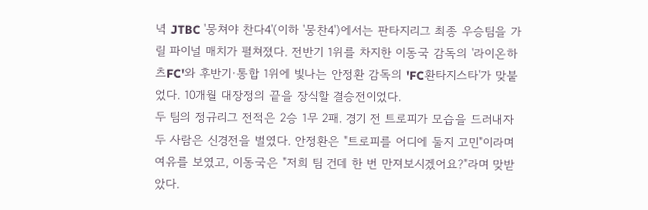녁 JTBC '뭉쳐야 찬다4'(이하 '뭉찬4')에서는 판타지리그 최종 우승팀을 가릴 파이널 매치가 펼쳐졌다. 전반기 1위를 차지한 이동국 감독의 '라이온하츠FC'와 후반기·통합 1위에 빛나는 안정환 감독의 'FC환타지스타'가 맞붙었다. 10개월 대장정의 끝을 장식할 결승전이었다.
두 팀의 정규리그 전적은 2승 1무 2패. 경기 전 트로피가 모습을 드러내자 두 사람은 신경전을 벌였다. 안정환은 "트로피를 어디에 둘지 고민"이라며 여유를 보였고, 이동국은 "저희 팀 건데 한 번 만져보시겠어요?"라며 맞받았다.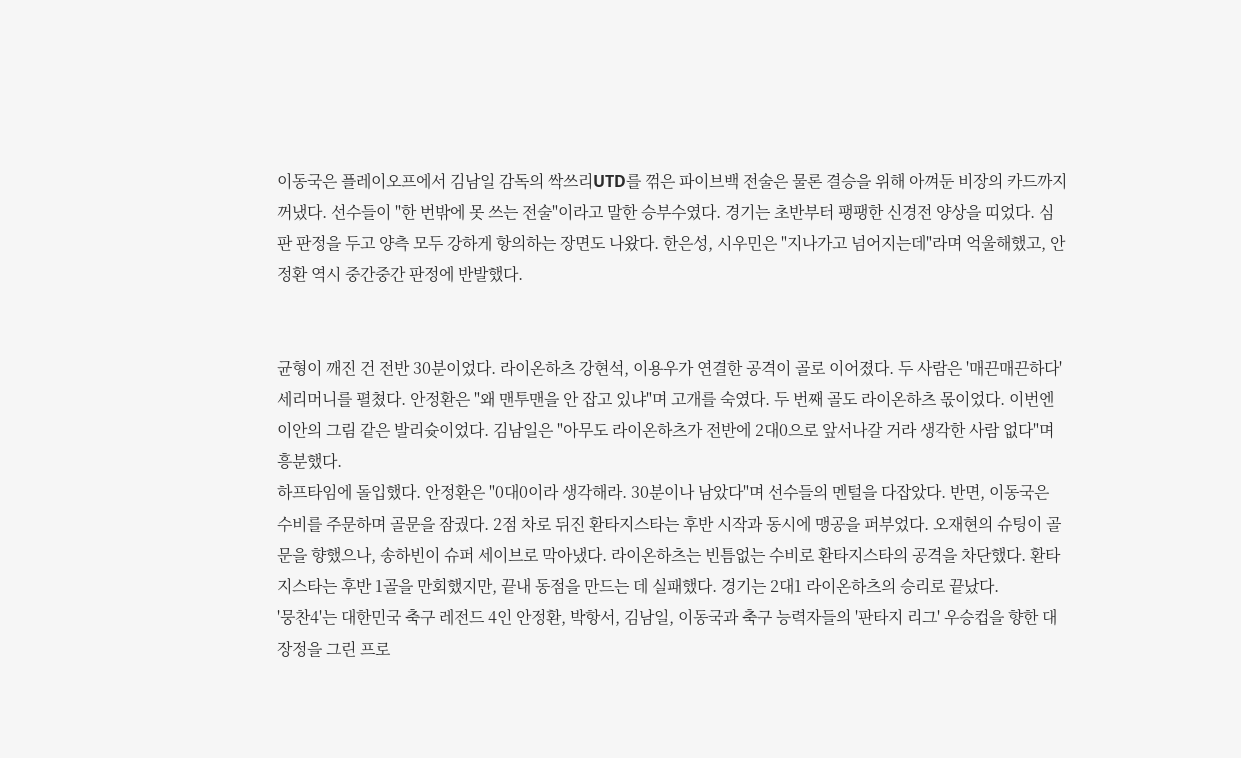이동국은 플레이오프에서 김남일 감독의 싹쓰리UTD를 꺾은 파이브백 전술은 물론 결승을 위해 아껴둔 비장의 카드까지 꺼냈다. 선수들이 "한 번밖에 못 쓰는 전술"이라고 말한 승부수였다. 경기는 초반부터 팽팽한 신경전 양상을 띠었다. 심판 판정을 두고 양측 모두 강하게 항의하는 장면도 나왔다. 한은성, 시우민은 "지나가고 넘어지는데"라며 억울해했고, 안정환 역시 중간중간 판정에 반발했다.


균형이 깨진 건 전반 30분이었다. 라이온하츠 강현석, 이용우가 연결한 공격이 골로 이어졌다. 두 사람은 '매끈매끈하다' 세리머니를 펼쳤다. 안정환은 "왜 맨투맨을 안 잡고 있냐"며 고개를 숙였다. 두 번째 골도 라이온하츠 몫이었다. 이번엔 이안의 그림 같은 발리슛이었다. 김남일은 "아무도 라이온하츠가 전반에 2대0으로 앞서나갈 거라 생각한 사람 없다"며 흥분했다.
하프타임에 돌입했다. 안정환은 "0대0이라 생각해라. 30분이나 남았다"며 선수들의 멘털을 다잡았다. 반면, 이동국은 수비를 주문하며 골문을 잠궜다. 2점 차로 뒤진 환타지스타는 후반 시작과 동시에 맹공을 퍼부었다. 오재현의 슈팅이 골문을 향했으나, 송하빈이 슈퍼 세이브로 막아냈다. 라이온하츠는 빈틈없는 수비로 환타지스타의 공격을 차단했다. 환타지스타는 후반 1골을 만회했지만, 끝내 동점을 만드는 데 실패했다. 경기는 2대1 라이온하츠의 승리로 끝났다.
'뭉찬4'는 대한민국 축구 레전드 4인 안정환, 박항서, 김남일, 이동국과 축구 능력자들의 '판타지 리그' 우승컵을 향한 대장정을 그린 프로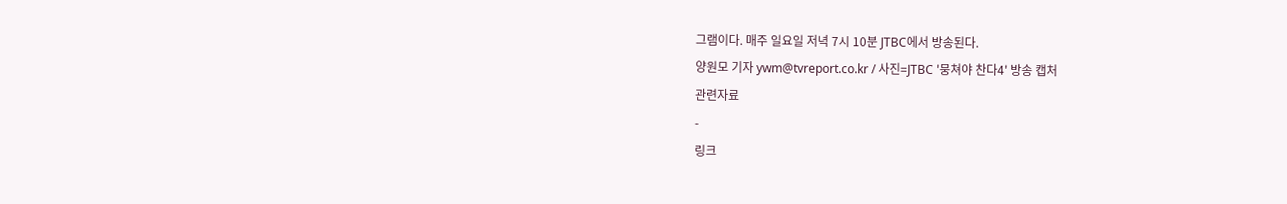그램이다. 매주 일요일 저녁 7시 10분 JTBC에서 방송된다.
양원모 기자 ywm@tvreport.co.kr / 사진=JTBC '뭉쳐야 찬다4' 방송 캡처
관련자료
-
링크